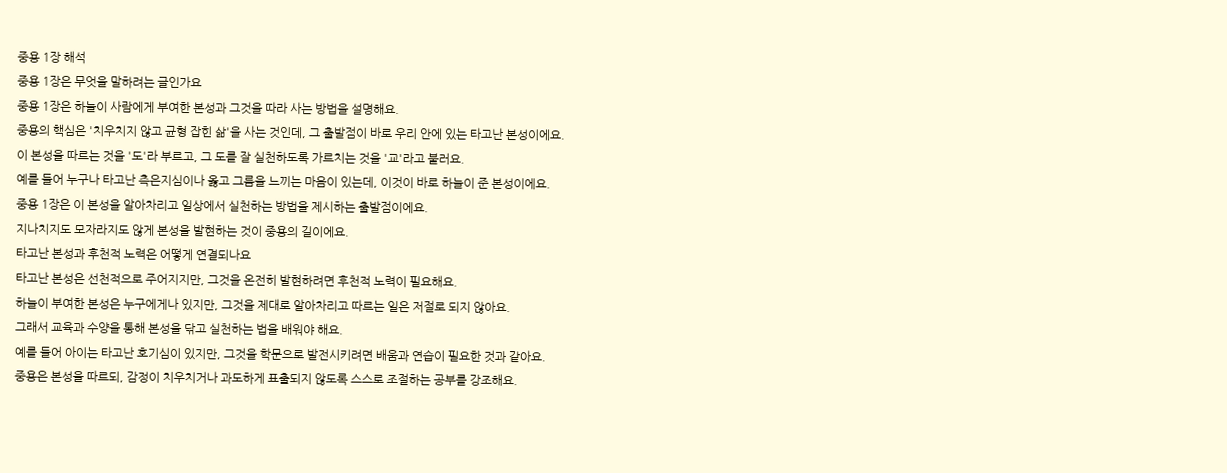중용 1장 해석
중용 1장은 무엇을 말하려는 글인가요
중용 1장은 하늘이 사람에게 부여한 본성과 그것을 따라 사는 방법을 설명해요.
중용의 핵심은 '치우치지 않고 균형 잡힌 삶'을 사는 것인데, 그 출발점이 바로 우리 안에 있는 타고난 본성이에요.
이 본성을 따르는 것을 '도'라 부르고, 그 도를 잘 실천하도록 가르치는 것을 '교'라고 불러요.
예를 들어 누구나 타고난 측은지심이나 옳고 그름을 느끼는 마음이 있는데, 이것이 바로 하늘이 준 본성이에요.
중용 1장은 이 본성을 알아차리고 일상에서 실천하는 방법을 제시하는 출발점이에요.
지나치지도 모자라지도 않게 본성을 발현하는 것이 중용의 길이에요.
타고난 본성과 후천적 노력은 어떻게 연결되나요
타고난 본성은 선천적으로 주어지지만, 그것을 온전히 발현하려면 후천적 노력이 필요해요.
하늘이 부여한 본성은 누구에게나 있지만, 그것을 제대로 알아차리고 따르는 일은 저절로 되지 않아요.
그래서 교육과 수양을 통해 본성을 닦고 실천하는 법을 배워야 해요.
예를 들어 아이는 타고난 호기심이 있지만, 그것을 학문으로 발전시키려면 배움과 연습이 필요한 것과 같아요.
중용은 본성을 따르되, 감정이 치우치거나 과도하게 표출되지 않도록 스스로 조절하는 공부를 강조해요.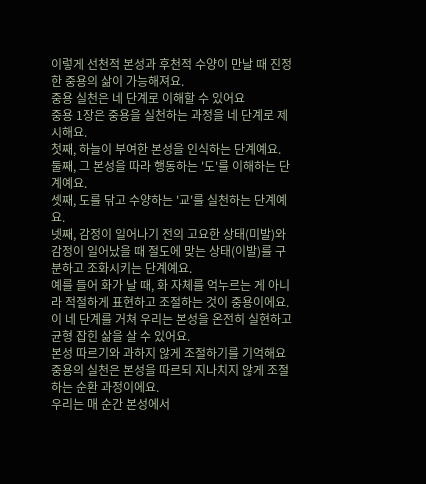이렇게 선천적 본성과 후천적 수양이 만날 때 진정한 중용의 삶이 가능해져요.
중용 실천은 네 단계로 이해할 수 있어요
중용 1장은 중용을 실천하는 과정을 네 단계로 제시해요.
첫째, 하늘이 부여한 본성을 인식하는 단계예요.
둘째, 그 본성을 따라 행동하는 '도'를 이해하는 단계예요.
셋째, 도를 닦고 수양하는 '교'를 실천하는 단계예요.
넷째, 감정이 일어나기 전의 고요한 상태(미발)와 감정이 일어났을 때 절도에 맞는 상태(이발)를 구분하고 조화시키는 단계예요.
예를 들어 화가 날 때, 화 자체를 억누르는 게 아니라 적절하게 표현하고 조절하는 것이 중용이에요.
이 네 단계를 거쳐 우리는 본성을 온전히 실현하고 균형 잡힌 삶을 살 수 있어요.
본성 따르기와 과하지 않게 조절하기를 기억해요
중용의 실천은 본성을 따르되 지나치지 않게 조절하는 순환 과정이에요.
우리는 매 순간 본성에서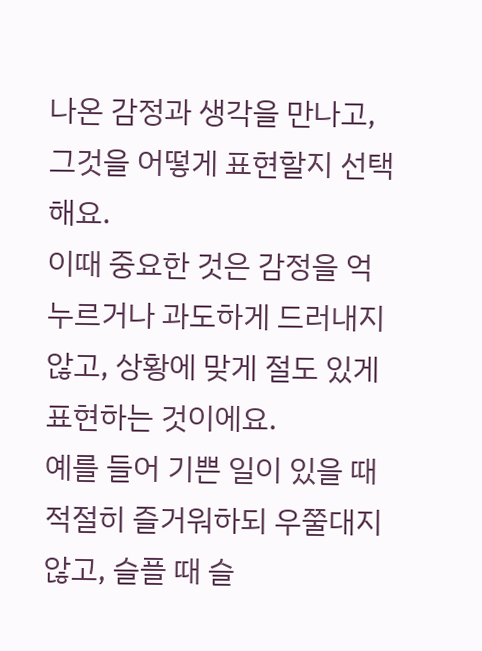나온 감정과 생각을 만나고, 그것을 어떻게 표현할지 선택해요.
이때 중요한 것은 감정을 억누르거나 과도하게 드러내지 않고, 상황에 맞게 절도 있게 표현하는 것이에요.
예를 들어 기쁜 일이 있을 때 적절히 즐거워하되 우쭐대지 않고, 슬플 때 슬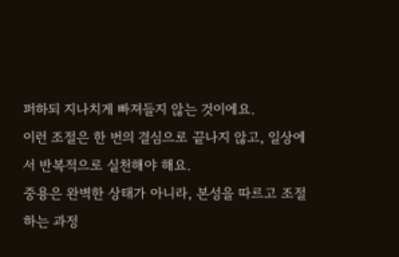퍼하되 지나치게 빠져들지 않는 것이에요.
이런 조절은 한 번의 결심으로 끝나지 않고, 일상에서 반복적으로 실천해야 해요.
중용은 완벽한 상태가 아니라, 본성을 따르고 조절하는 과정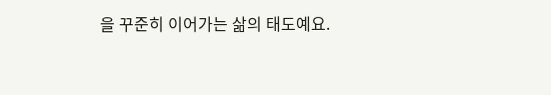을 꾸준히 이어가는 삶의 태도예요.